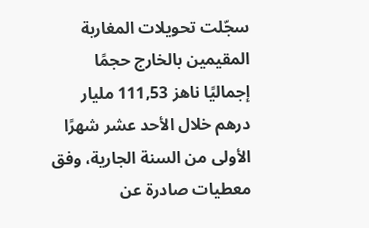سجّلت تحويلات المغاربة المقيمين بالخارج حجمًا إجماليًا ناهز 111,53 مليار درهم خلال الأحد عشر شهرًا الأولى من السنة الجارية، وفق معطيات صادرة عن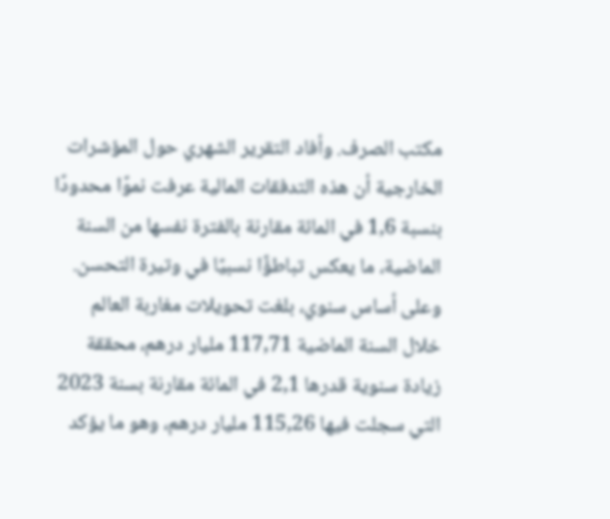مكتب الصرف. وأفاد التقرير الشهري حول المؤشرات الخارجية أن هذه التدفقات المالية عرفت نموًا محدودًا بنسبة 1,6 في المائة مقارنة بالفترة نفسها من السنة الماضية، ما يعكس تباطؤًا نسبيًا في وتيرة التحسن.
وعلى أساس سنوي، بلغت تحويلات مغاربة العالم خلال السنة الماضية 117,71 مليار درهم، محققة زيادة سنوية قدرها 2,1 في المائة مقارنة بسنة 2023 التي سجلت فيها 115,26 مليار درهم، وهو ما يؤكد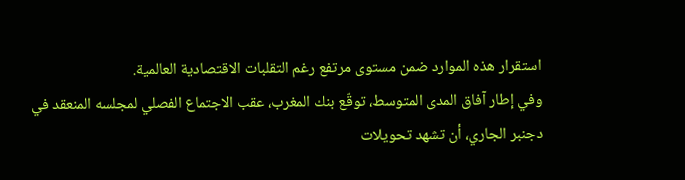استقرار هذه الموارد ضمن مستوى مرتفع رغم التقلبات الاقتصادية العالمية.
وفي إطار آفاق المدى المتوسط، توقّع بنك المغرب، عقب الاجتماع الفصلي لمجلسه المنعقد في دجنبر الجاري، أن تشهد تحويلات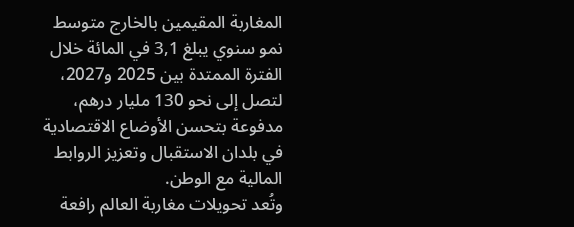المغاربة المقيمين بالخارج متوسط نمو سنوي يبلغ 3,1 في المائة خلال الفترة الممتدة بين 2025 و2027، لتصل إلى نحو 130 مليار درهم، مدفوعة بتحسن الأوضاع الاقتصادية في بلدان الاستقبال وتعزيز الروابط المالية مع الوطن.
وتُعد تحويلات مغاربة العالم رافعة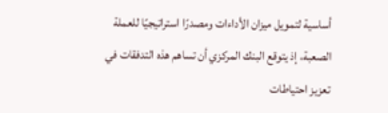أساسية لتمويل ميزان الأداءات ومصدرًا استراتيجيًا للعملة الصعبة، إذ يتوقع البنك المركزي أن تساهم هذه التدفقات في تعزيز احتياطات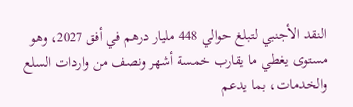النقد الأجنبي لتبلغ حوالي 448 مليار درهم في أفق 2027، وهو مستوى يغطي ما يقارب خمسة أشهر ونصف من واردات السلع والخدمات، بما يدعم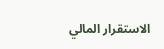الاستقرار المالي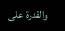والقدرة على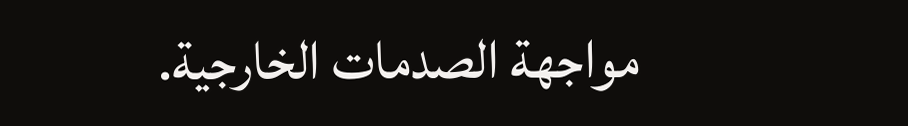مواجهة الصدمات الخارجية.